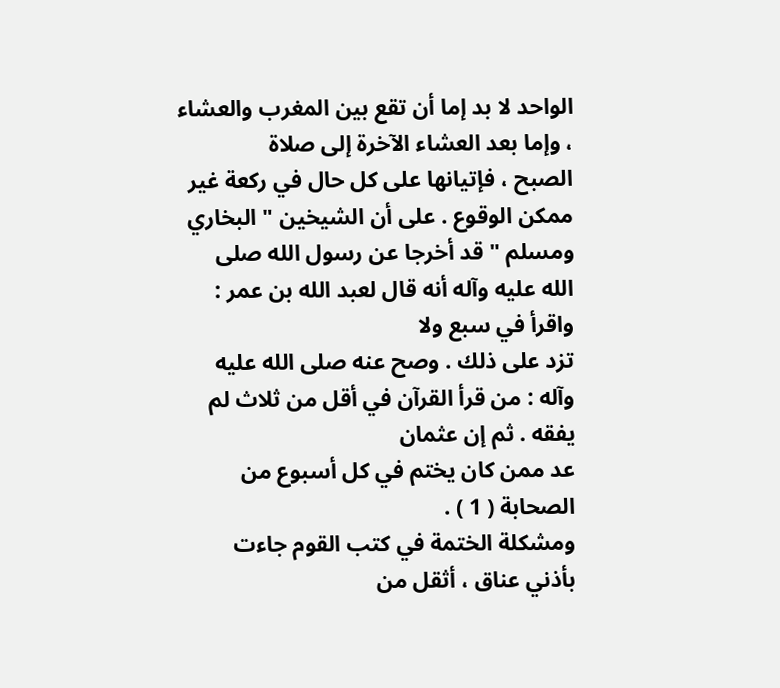الواحد لا بد إما أن تقع بين المغرب والعشاء ، وإما بعد العشاء الآخرة إلى صلاة
الصبح ، فإتيانها على كل حال في ركعة غير ممكن الوقوع . على أن الشيخين " البخاري
ومسلم " قد أخرجا عن رسول الله صلى الله عليه وآله أنه قال لعبد الله بن عمر : واقرأ في سبع ولا
تزد على ذلك . وصح عنه صلى الله عليه وآله : من قرأ القرآن في أقل من ثلاث لم يفقه . ثم إن عثمان
عد ممن كان يختم في كل أسبوع من الصحابة ( 1 ) .
ومشكلة الختمة في كتب القوم جاءت بأذني عناق ، أثقل من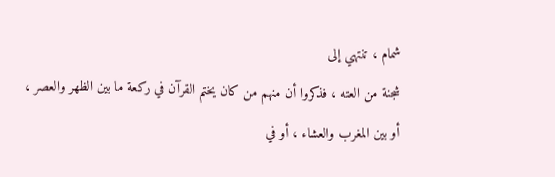شمام ، تنتهي إلى
شجنة من العته ، فذكروا أن منهم من كان يختم القرآن في ركعة ما بين الظهر والعصر ،
أو بين المغرب والعشاء ، أو في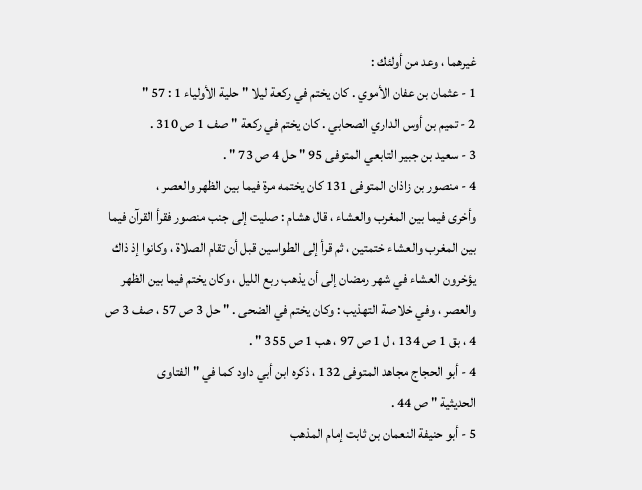غيرهما ، وعد من أولئك :
1 - عثمان بن عفان الأموي . كان يختم في ركعة ليلا " حلية الأولياء 1 : 57 "
2 - تميم بن أوس الداري الصحابي . كان يختم في ركعة " صف 1 ص 310 .
3 - سعيد بن جبير التابعي المتوفى 95 " حل 4 ص 73 " .
4 - منصور بن زاذان المتوفى 131 كان يختمه مرة فيما بين الظهر والعصر ،
وأخرى فيما بين المغرب والعشاء ، قال هشام : صليت إلى جنب منصور فقرأ القرآن فيما
بين المغرب والعشاء ختمتين ، ثم قرأ إلى الطواسين قبل أن تقام الصلاة ، وكانوا إذ ذاك
يؤخرون العشاء في شهر رمضان إلى أن يذهب ربع الليل ، وكان يختم فيما بين الظهر
والعصر ، وفي خلاصة التهذيب : وكان يختم في الضحى . " حل 3 ص 57 ، صف 3 ص
4 ، بق 1 ص 134 ، ل 1 ص 97 ، هب 1 ص 355 " .
4 - أبو الحجاج مجاهد المتوفى 132 ، ذكره ابن أبي داود كما في " الفتاوى
الحديثية " ص 44 .
5 - أبو حنيفة النعمان بن ثابت إمام المذهب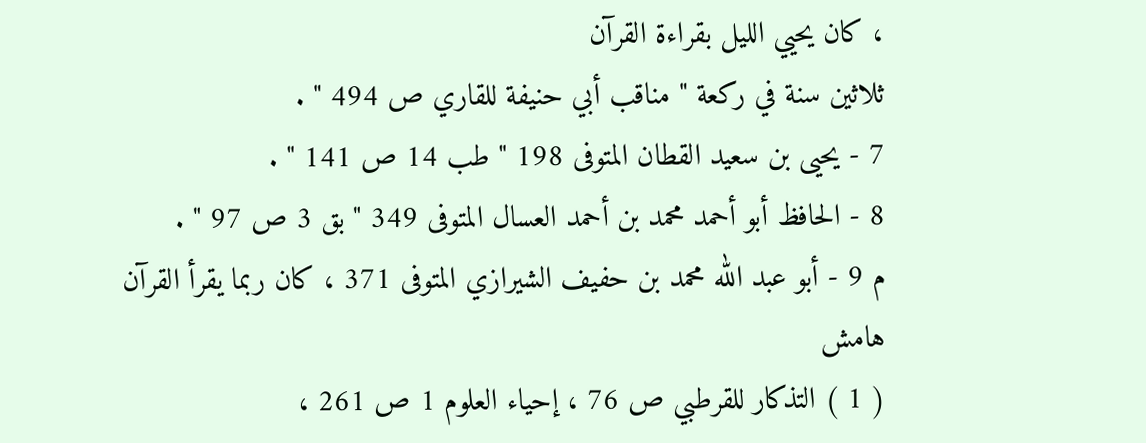، كان يحيي الليل بقراءة القرآن
ثلاثين سنة في ركعة " مناقب أبي حنيفة للقاري ص 494 " .
7 - يحيى بن سعيد القطان المتوفى 198 " طب 14 ص 141 " .
8 - الحافظ أبو أحمد محمد بن أحمد العسال المتوفى 349 " بق 3 ص 97 " .
م 9 - أبو عبد الله محمد بن حفيف الشيرازي المتوفى 371 ، كان ربما يقرأ القرآن
هامش
( 1 ) التذكار للقرطبي ص 76 ، إحياء العلوم 1 ص 261 ،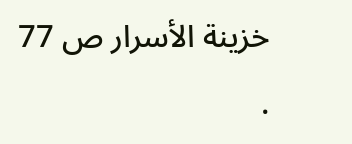خزينة الأسرار ص 77 .